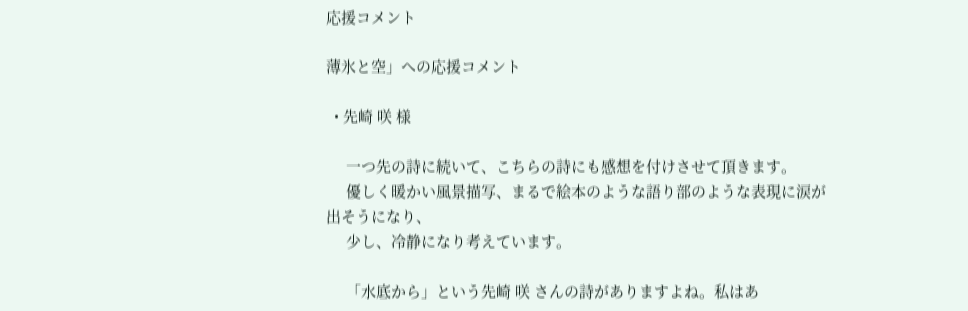応援コメント

薄氷と空」への応援コメント

  • 先崎 咲 様

     一つ先の詩に続いて、こちらの詩にも感想を付けさせて頂きます。
     優しく暖かい風景描写、まるで絵本のような語り部のような表現に涙が出そうになり、
     少し、冷静になり考えています。

     「水底から」という先崎 咲 さんの詩がありますよね。私はあ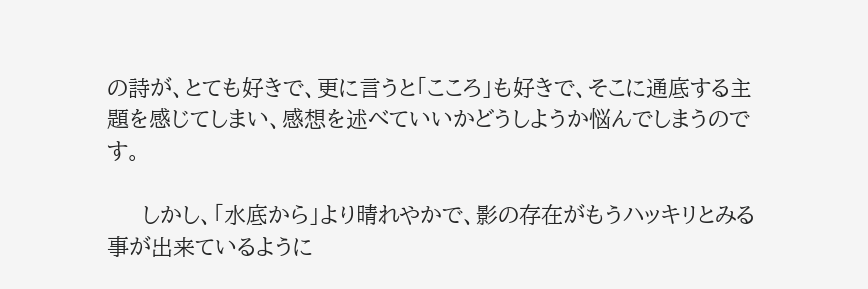の詩が、とても好きで、更に言うと「こころ」も好きで、そこに通底する主題を感じてしまい、感想を述べていいかどうしようか悩んでしまうのです。

     しかし、「水底から」より晴れやかで、影の存在がもうハッキリとみる事が出来ているように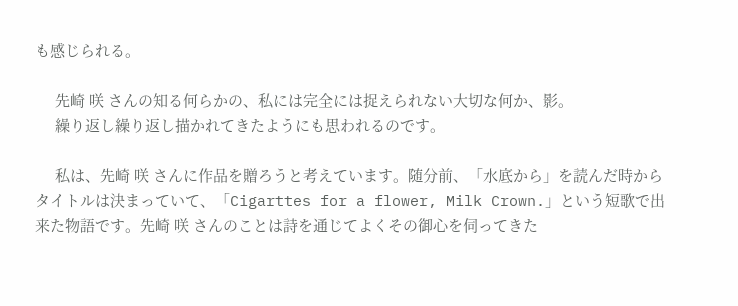も感じられる。

     先崎 咲 さんの知る何らかの、私には完全には捉えられない大切な何か、影。
     繰り返し繰り返し描かれてきたようにも思われるのです。

     私は、先崎 咲 さんに作品を贈ろうと考えています。随分前、「水底から」を読んだ時からタイトルは決まっていて、「Cigarttes for a flower, Milk Crown.」という短歌で出来た物語です。先崎 咲 さんのことは詩を通じてよくその御心を伺ってきた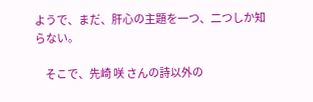ようで、まだ、肝心の主題を一つ、二つしか知らない。

     そこで、先崎 咲 さんの詩以外の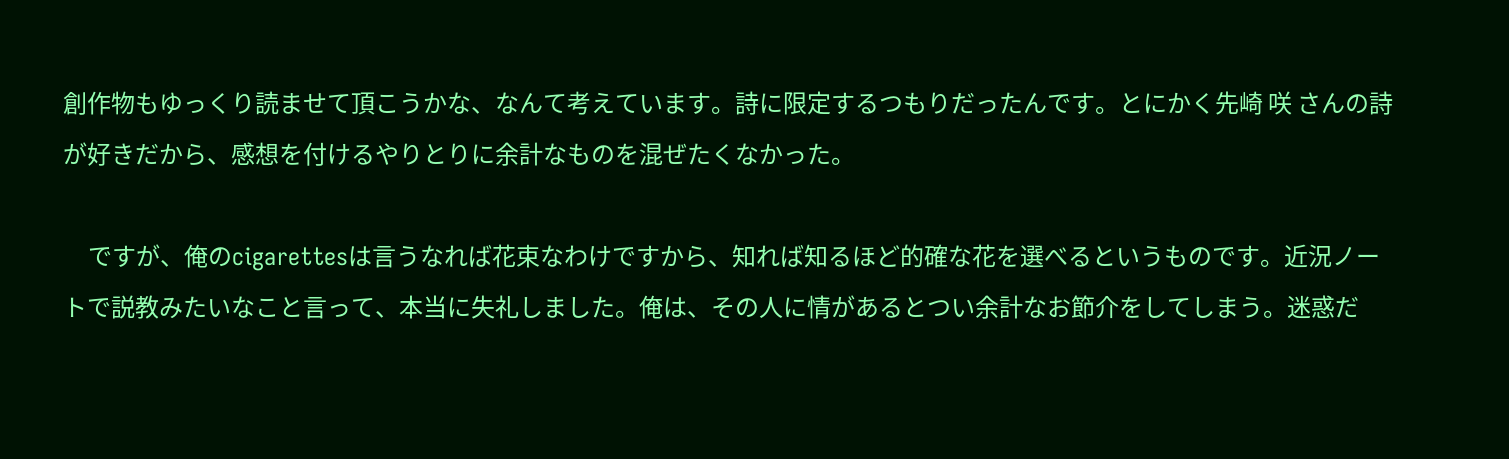創作物もゆっくり読ませて頂こうかな、なんて考えています。詩に限定するつもりだったんです。とにかく先崎 咲 さんの詩が好きだから、感想を付けるやりとりに余計なものを混ぜたくなかった。

     ですが、俺のcigarettesは言うなれば花束なわけですから、知れば知るほど的確な花を選べるというものです。近況ノートで説教みたいなこと言って、本当に失礼しました。俺は、その人に情があるとつい余計なお節介をしてしまう。迷惑だ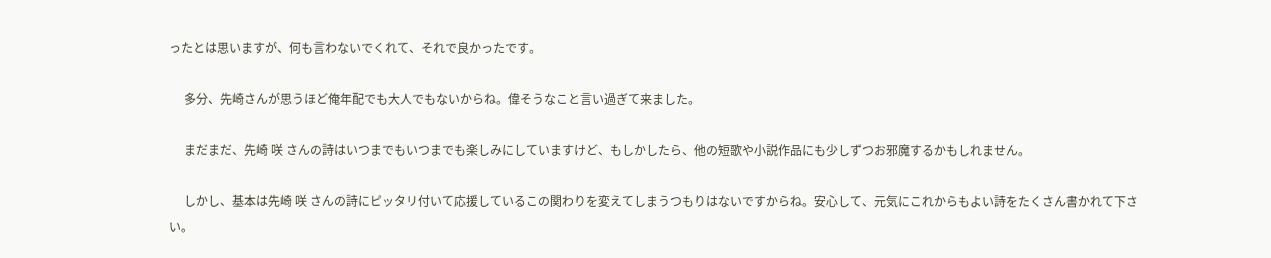ったとは思いますが、何も言わないでくれて、それで良かったです。

     多分、先崎さんが思うほど俺年配でも大人でもないからね。偉そうなこと言い過ぎて来ました。

     まだまだ、先崎 咲 さんの詩はいつまでもいつまでも楽しみにしていますけど、もしかしたら、他の短歌や小説作品にも少しずつお邪魔するかもしれません。

     しかし、基本は先崎 咲 さんの詩にピッタリ付いて応援しているこの関わりを変えてしまうつもりはないですからね。安心して、元気にこれからもよい詩をたくさん書かれて下さい。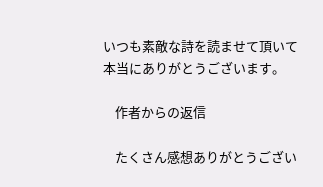いつも素敵な詩を読ませて頂いて本当にありがとうございます。

    作者からの返信

    たくさん感想ありがとうござい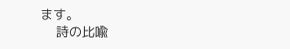ます。
    詩の比喩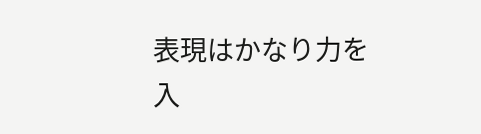表現はかなり力を入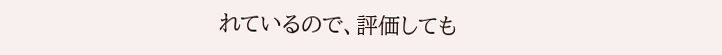れているので、評価しても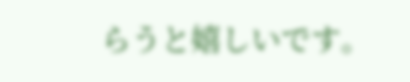らうと嬉しいです。